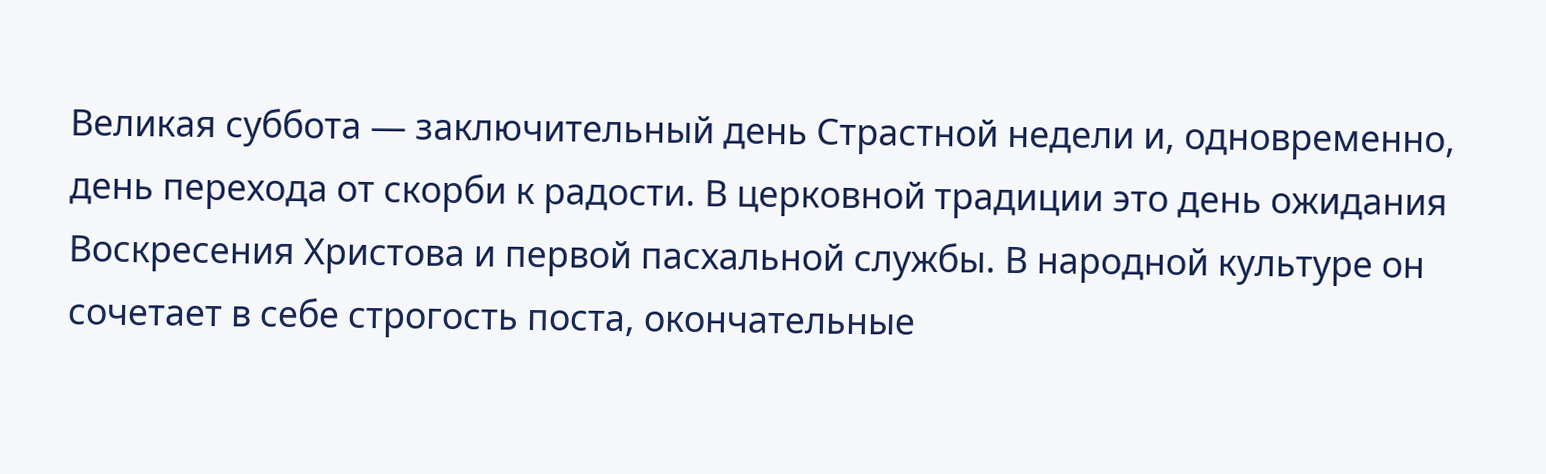Великая суббота — заключительный день Страстной недели и, одновременно, день перехода от скорби к радости. В церковной традиции это день ожидания Воскресения Христова и первой пасхальной службы. В народной культуре он сочетает в себе строгость поста, окончательные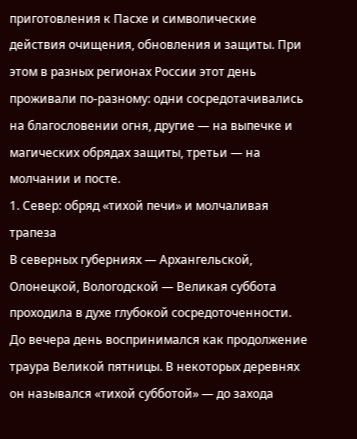приготовления к Пасхе и символические действия очищения, обновления и защиты. При этом в разных регионах России этот день проживали по-разному: одни сосредотачивались на благословении огня, другие — на выпечке и магических обрядах защиты, третьи — на молчании и посте.
1. Север: обряд «тихой печи» и молчаливая трапеза
В северных губерниях — Архангельской, Олонецкой, Вологодской — Великая суббота проходила в духе глубокой сосредоточенности. До вечера день воспринимался как продолжение траура Великой пятницы. В некоторых деревнях он назывался «тихой субботой» — до захода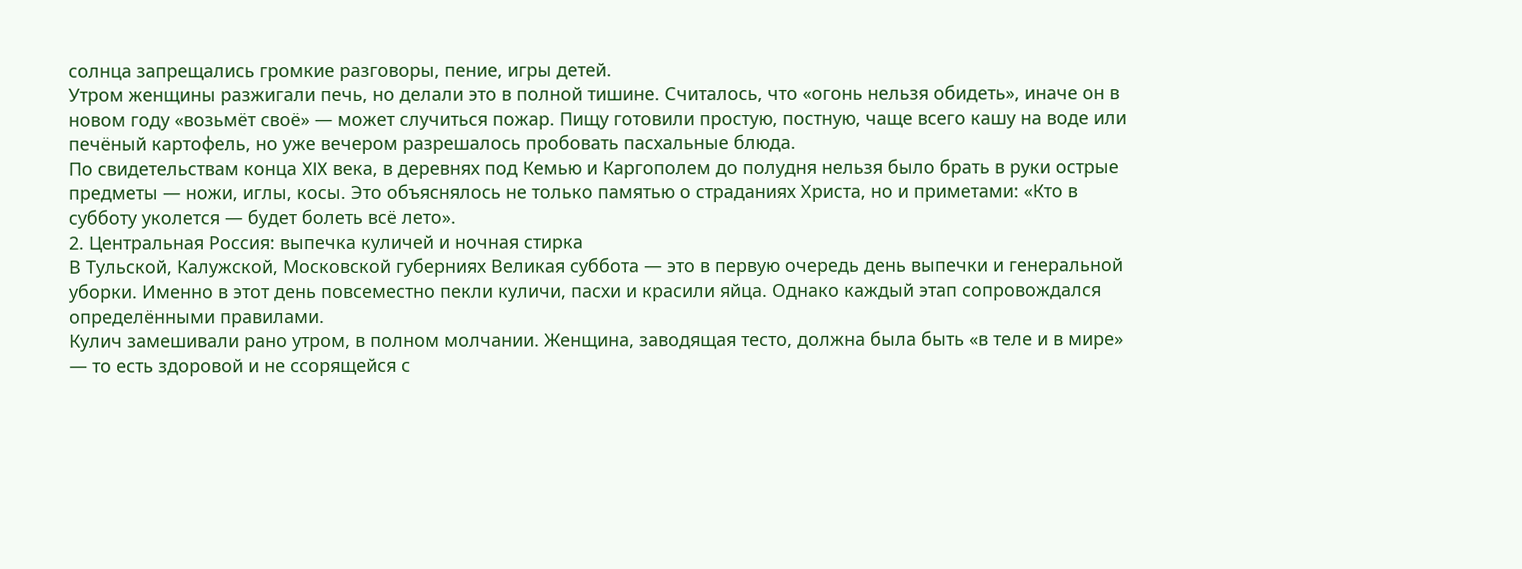солнца запрещались громкие разговоры, пение, игры детей.
Утром женщины разжигали печь, но делали это в полной тишине. Считалось, что «огонь нельзя обидеть», иначе он в новом году «возьмёт своё» — может случиться пожар. Пищу готовили простую, постную, чаще всего кашу на воде или печёный картофель, но уже вечером разрешалось пробовать пасхальные блюда.
По свидетельствам конца XIX века, в деревнях под Кемью и Каргополем до полудня нельзя было брать в руки острые предметы — ножи, иглы, косы. Это объяснялось не только памятью о страданиях Христа, но и приметами: «Кто в субботу уколется — будет болеть всё лето».
2. Центральная Россия: выпечка куличей и ночная стирка
В Тульской, Калужской, Московской губерниях Великая суббота — это в первую очередь день выпечки и генеральной уборки. Именно в этот день повсеместно пекли куличи, пасхи и красили яйца. Однако каждый этап сопровождался определёнными правилами.
Кулич замешивали рано утром, в полном молчании. Женщина, заводящая тесто, должна была быть «в теле и в мире» — то есть здоровой и не ссорящейся с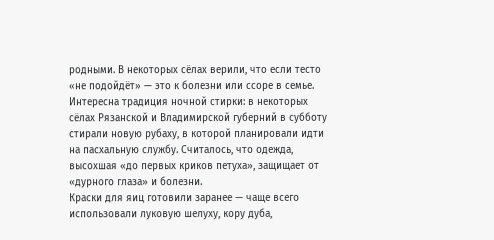родными. В некоторых сёлах верили, что если тесто «не подойдёт» — это к болезни или ссоре в семье.
Интересна традиция ночной стирки: в некоторых сёлах Рязанской и Владимирской губерний в субботу стирали новую рубаху, в которой планировали идти на пасхальную службу. Считалось, что одежда, высохшая «до первых криков петуха», защищает от «дурного глаза» и болезни.
Краски для яиц готовили заранее — чаще всего использовали луковую шелуху, кору дуба,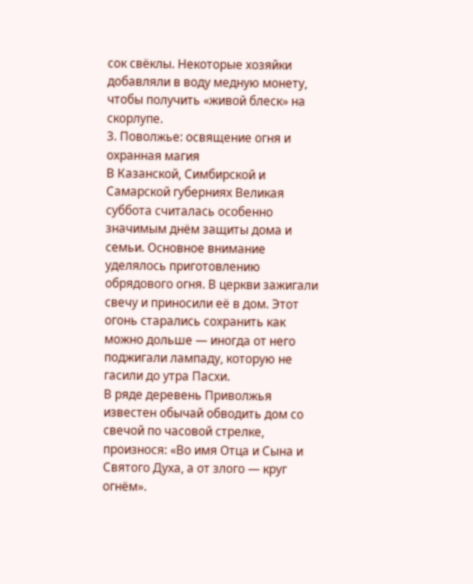сок свёклы. Некоторые хозяйки добавляли в воду медную монету, чтобы получить «живой блеск» на скорлупе.
3. Поволжье: освящение огня и охранная магия
В Казанской, Симбирской и Самарской губерниях Великая суббота считалась особенно значимым днём защиты дома и семьи. Основное внимание уделялось приготовлению обрядового огня. В церкви зажигали свечу и приносили её в дом. Этот огонь старались сохранить как можно дольше — иногда от него поджигали лампаду, которую не гасили до утра Пасхи.
В ряде деревень Приволжья известен обычай обводить дом со свечой по часовой стрелке, произнося: «Во имя Отца и Сына и Святого Духа, а от злого — круг огнём».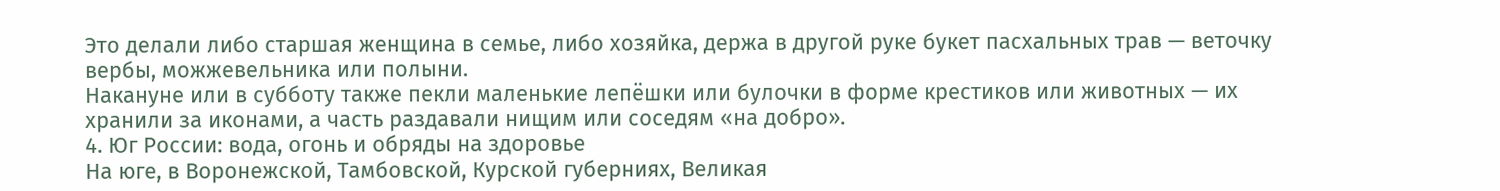Это делали либо старшая женщина в семье, либо хозяйка, держа в другой руке букет пасхальных трав — веточку вербы, можжевельника или полыни.
Накануне или в субботу также пекли маленькие лепёшки или булочки в форме крестиков или животных — их хранили за иконами, а часть раздавали нищим или соседям «на добро».
4. Юг России: вода, огонь и обряды на здоровье
На юге, в Воронежской, Тамбовской, Курской губерниях, Великая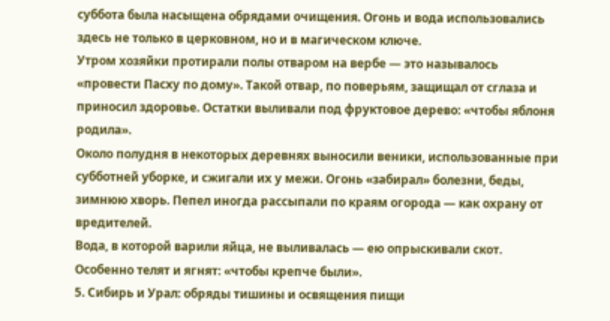суббота была насыщена обрядами очищения. Огонь и вода использовались здесь не только в церковном, но и в магическом ключе.
Утром хозяйки протирали полы отваром на вербе — это называлось «провести Пасху по дому». Такой отвар, по поверьям, защищал от сглаза и приносил здоровье. Остатки выливали под фруктовое дерево: «чтобы яблоня родила».
Около полудня в некоторых деревнях выносили веники, использованные при субботней уборке, и сжигали их у межи. Огонь «забирал» болезни, беды, зимнюю хворь. Пепел иногда рассыпали по краям огорода — как охрану от вредителей.
Вода, в которой варили яйца, не выливалась — ею опрыскивали скот. Особенно телят и ягнят: «чтобы крепче были».
5. Сибирь и Урал: обряды тишины и освящения пищи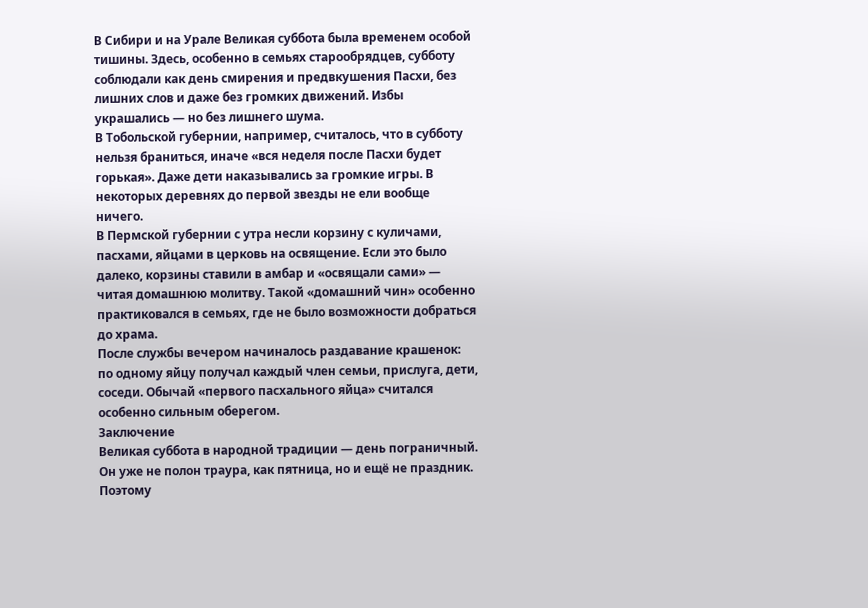В Сибири и на Урале Великая суббота была временем особой тишины. Здесь, особенно в семьях старообрядцев, субботу соблюдали как день смирения и предвкушения Пасхи, без лишних слов и даже без громких движений. Избы украшались — но без лишнего шума.
В Тобольской губернии, например, считалось, что в субботу нельзя браниться, иначе «вся неделя после Пасхи будет горькая». Даже дети наказывались за громкие игры. В некоторых деревнях до первой звезды не ели вообще ничего.
В Пермской губернии с утра несли корзину с куличами, пасхами, яйцами в церковь на освящение. Если это было далеко, корзины ставили в амбар и «освящали сами» — читая домашнюю молитву. Такой «домашний чин» особенно практиковался в семьях, где не было возможности добраться до храма.
После службы вечером начиналось раздавание крашенок: по одному яйцу получал каждый член семьи, прислуга, дети, соседи. Обычай «первого пасхального яйца» считался особенно сильным оберегом.
Заключение
Великая суббота в народной традиции — день пограничный. Он уже не полон траура, как пятница, но и ещё не праздник. Поэтому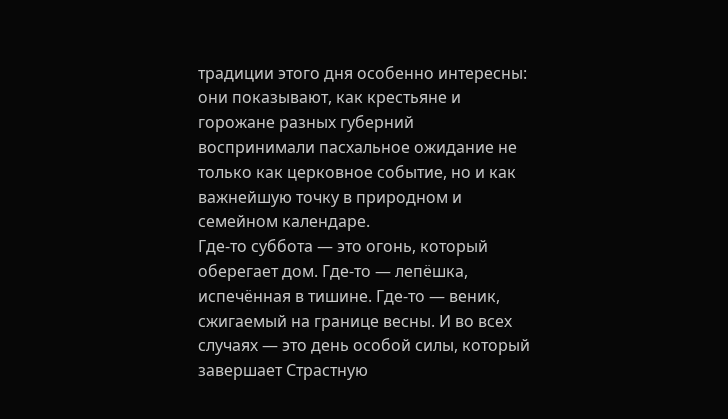традиции этого дня особенно интересны: они показывают, как крестьяне и горожане разных губерний воспринимали пасхальное ожидание не только как церковное событие, но и как важнейшую точку в природном и семейном календаре.
Где-то суббота — это огонь, который оберегает дом. Где-то — лепёшка, испечённая в тишине. Где-то — веник, сжигаемый на границе весны. И во всех случаях — это день особой силы, который завершает Страстную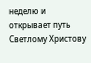неделю и открывает путь Светлому Христову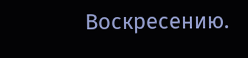Воскресению.